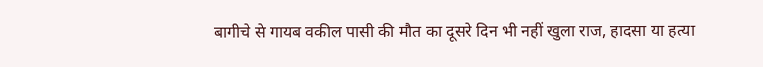बागीचे से गायब वकील पासी की मौत का दूसरे दिन भी नहीं खुला राज, हादसा या हत्या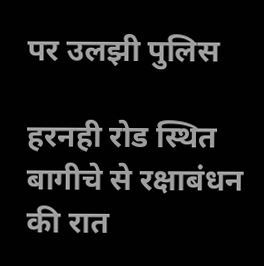पर उलझी पुलिस

हरनही रोड स्थित बागीचे से रक्षाबंधन की रात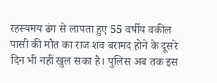रहस्यमय ढंग से लापता हुए 55 वर्षीय वकील पासी की मौत का राज शव बरामद होने के दूसरे दिन भी नहीं खुल सका है। पुलिस अब तक इस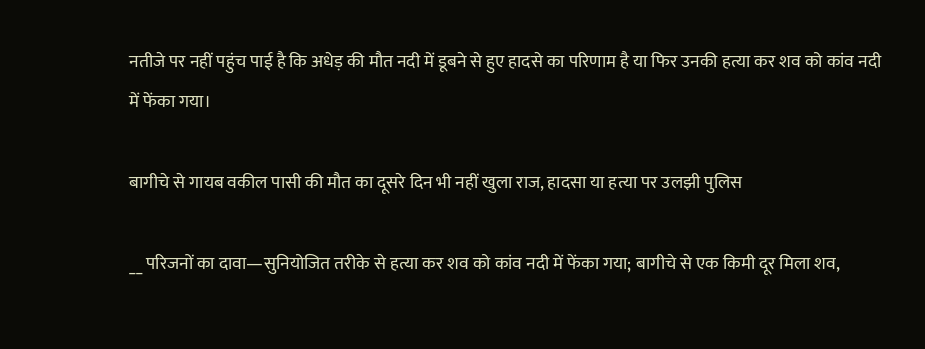नतीजे पर नहीं पहुंच पाई है कि अधेड़ की मौत नदी में डूबने से हुए हादसे का परिणाम है या फिर उनकी हत्या कर शव को कांव नदी में फेंका गया।

बागीचे से गायब वकील पासी की मौत का दूसरे दिन भी नहीं खुला राज, हादसा या हत्या पर उलझी पुलिस

__ परिजनों का दावा—सुनियोजित तरीके से हत्या कर शव को कांव नदी में फेंका गया; बागीचे से एक किमी दूर मिला शव,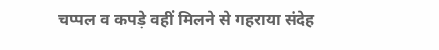चप्पल व कपड़े वहीं मिलने से गहराया संदेह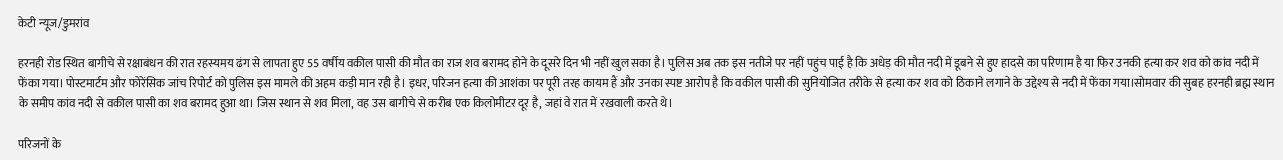केटी न्यूज/डुमरांव

हरनही रोड स्थित बागीचे से रक्षाबंधन की रात रहस्यमय ढंग से लापता हुए 55 वर्षीय वकील पासी की मौत का राज शव बरामद होने के दूसरे दिन भी नहीं खुल सका है। पुलिस अब तक इस नतीजे पर नहीं पहुंच पाई है कि अधेड़ की मौत नदी में डूबने से हुए हादसे का परिणाम है या फिर उनकी हत्या कर शव को कांव नदी में फेंका गया। पोस्टमार्टम और फोरेंसिक जांच रिपोर्ट को पुलिस इस मामले की अहम कड़ी मान रही है। इधर, परिजन हत्या की आशंका पर पूरी तरह कायम हैं और उनका स्पष्ट आरोप है कि वकील पासी की सुनियोजित तरीके से हत्या कर शव को ठिकाने लगाने के उद्देश्य से नदी में फेंका गया।सोमवार की सुबह हरनही ब्रह्म स्थान के समीप कांव नदी से वकील पासी का शव बरामद हुआ था। जिस स्थान से शव मिला, वह उस बागीचे से करीब एक किलोमीटर दूर है, जहां वे रात में रखवाली करते थे।

परिजनों के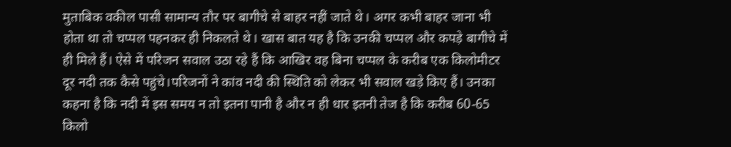मुताबिक वकील पासी सामान्य तौर पर बागीचे से बाहर नहीं जाते थे। अगर कभी बाहर जाना भी होता था तो चप्पल पहनकर ही निकलते थे। खास बात यह है कि उनकी चप्पल और कपड़े बागीचे में ही मिले हैं। ऐसे में परिजन सवाल उठा रहे हैं कि आखिर वह बिना चप्पल के करीब एक किलोमीटर दूर नदी तक कैसे पहुंचे।परिजनों ने कांव नदी की स्थिति को लेकर भी सवाल खड़े किए हैं। उनका कहना है कि नदी में इस समय न तो इतना पानी है और न ही धार इतनी तेज है कि करीब 60-65 किलो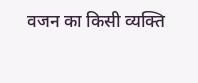वजन का किसी व्यक्ति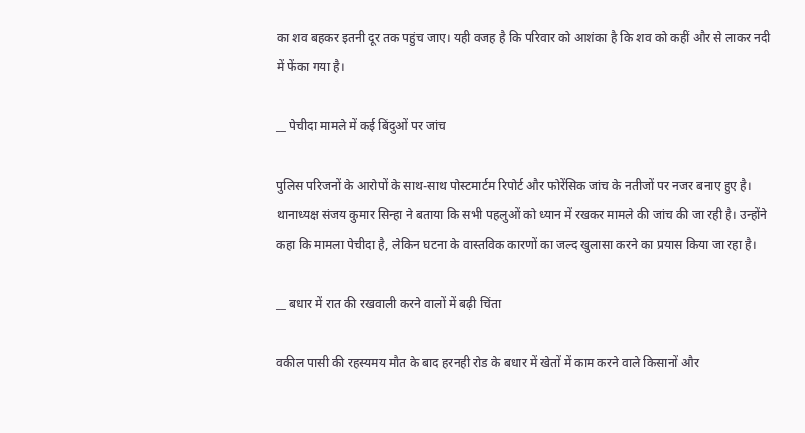का शव बहकर इतनी दूर तक पहुंच जाए। यही वजह है कि परिवार को आशंका है कि शव को कहीं और से लाकर नदी में फेंका गया है।

__ पेचीदा मामले में कई बिंदुओं पर जांच

पुलिस परिजनों के आरोपों के साथ-साथ पोस्टमार्टम रिपोर्ट और फोरेंसिक जांच के नतीजों पर नजर बनाए हुए है। थानाध्यक्ष संजय कुमार सिन्हा ने बताया कि सभी पहलुओं को ध्यान में रखकर मामले की जांच की जा रही है। उन्होंने कहा कि मामला पेचीदा है, लेकिन घटना के वास्तविक कारणों का जल्द खुलासा करने का प्रयास किया जा रहा है।

__ बधार में रात की रखवाली करने वालों में बढ़ी चिंता

वकील पासी की रहस्यमय मौत के बाद हरनही रोड के बधार में खेतों में काम करने वाले किसानों और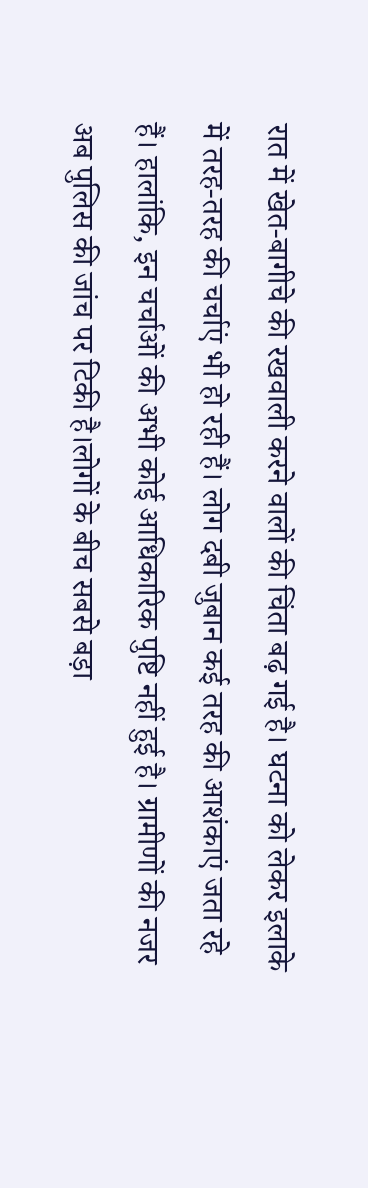रात में खेत-बागीचे की रखवाली करने वालों की चिंता बढ़ गई है। घटना को लेकर इलाके में तरह-तरह की चर्चाएं भी हो रही हैं। लोग दबी जुबान कई तरह की आशंकाएं जता रहे हैं। हालांकि, इन चर्चाओं की अभी कोई आधिकारिक पुष्टि नहीं हुई है। ग्रामीणों की नजर अब पुलिस की जांच पर टिकी है।लोगों के बीच सबसे बड़ा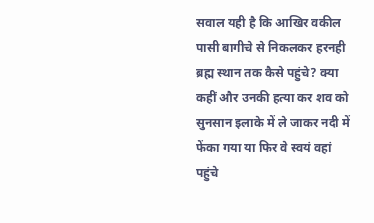सवाल यही है कि आखिर वकील पासी बागीचे से निकलकर हरनही ब्रह्म स्थान तक कैसे पहुंचे? क्या कहीं और उनकी हत्या कर शव को सुनसान इलाके में ले जाकर नदी में फेंका गया या फिर वे स्वयं वहां पहुंचे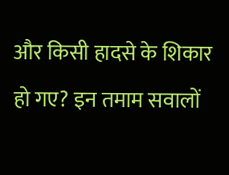और किसी हादसे के शिकार हो गए? इन तमाम सवालों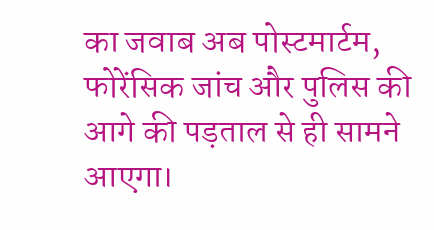का जवाब अब पोस्टमार्टम, फोरेंसिक जांच और पुलिस की आगे की पड़ताल से ही सामने आएगा।